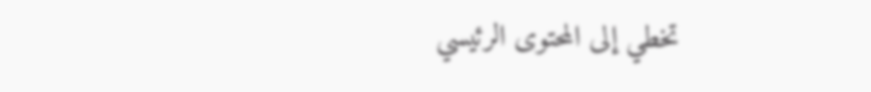تخطي إلى المحتوى الرئيسي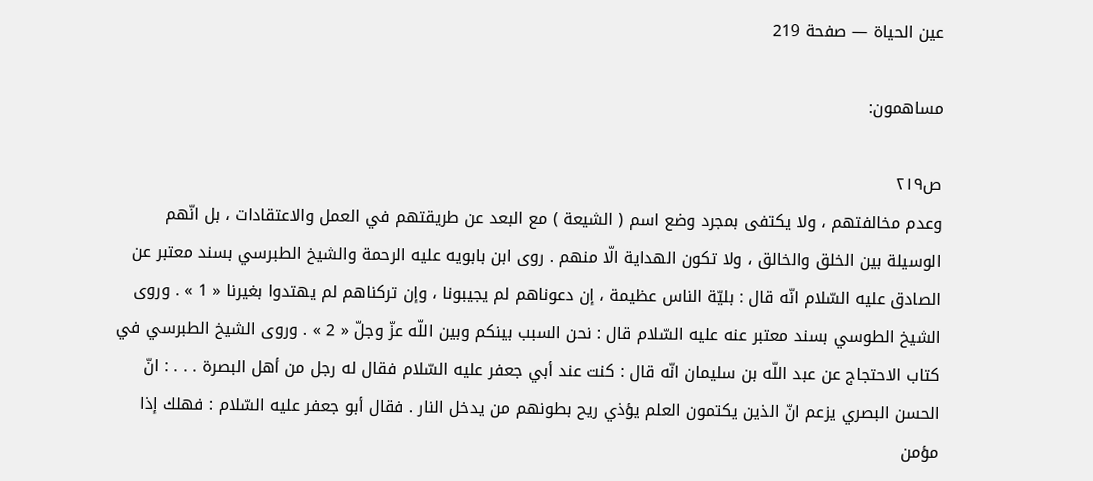عين الحياة — صفحة 219

مساهمون:

ص٢١٩
وعدم مخالفتهم ، ولا يكتفى بمجرد وضع اسم ( الشيعة ) مع البعد عن طريقتهم في العمل والاعتقادات ، بل انّهم الوسيلة بين الخلق والخالق ، ولا تكون الهداية الّا منهم . روى ابن بابويه عليه الرحمة والشيخ الطبرسي بسند معتبر عن الصادق عليه السّلام انّه قال : بليّة الناس عظيمة ، إن دعوناهم لم يجيبونا ، وإن تركناهم لم يهتدوا بغيرنا « 1 » . وروى الشيخ الطوسي بسند معتبر عنه عليه السّلام قال : نحن السبب بينكم وبين اللّه عزّ وجلّ « 2 » . وروى الشيخ الطبرسي في كتاب الاحتجاج عن عبد اللّه بن سليمان انّه قال : كنت عند أبي جعفر عليه السّلام فقال له رجل من أهل البصرة . . . : انّ الحسن البصري يزعم انّ الذين يكتمون العلم يؤذي ريح بطونهم من يدخل النار . فقال أبو جعفر عليه السّلام : فهلك إذا مؤمن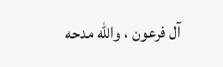آل فرعون ، واللّه مدحه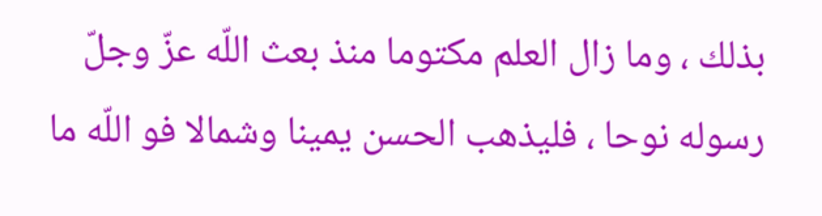بذلك ، وما زال العلم مكتوما منذ بعث اللّه عزّ وجلّ رسوله نوحا ، فليذهب الحسن يمينا وشمالا فو اللّه ما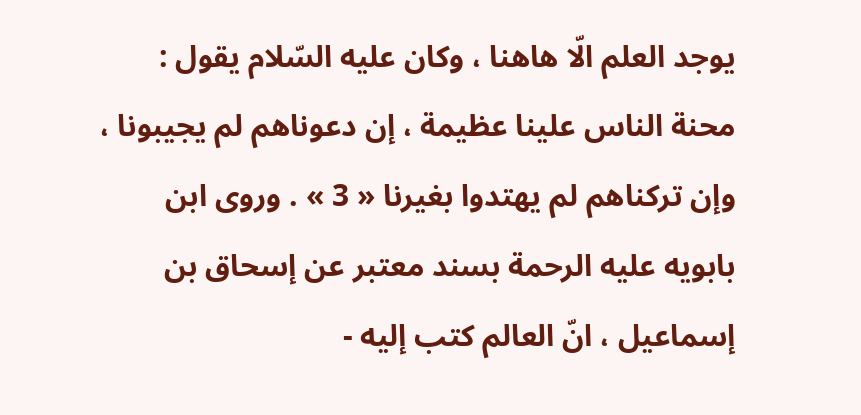يوجد العلم الّا هاهنا ، وكان عليه السّلام يقول : محنة الناس علينا عظيمة ، إن دعوناهم لم يجيبونا ، وإن تركناهم لم يهتدوا بغيرنا « 3 » . وروى ابن بابويه عليه الرحمة بسند معتبر عن إسحاق بن إسماعيل ، انّ العالم كتب إليه -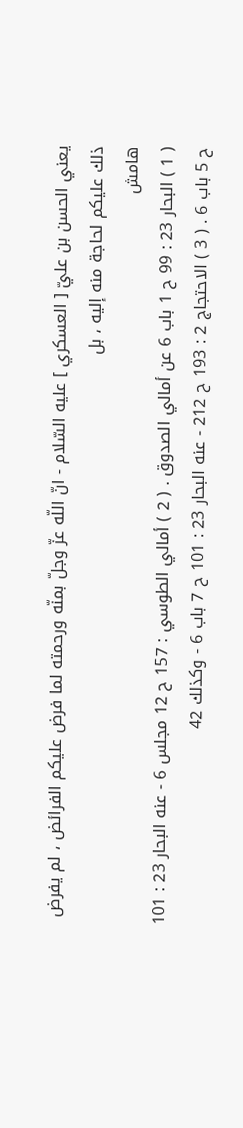يعني الحسن بن عليّ [ العسكري ] عليه السّلام - انّ اللّه عزّ وجلّ بمنّه ورحمته لما فرض عليكم الفرائض ، لم يفرض ذلك عليكم لحاجة منه إليه ، بل
هامش
( 1 ) البحار 23 : 99 ح 1 باب 6 عن أمالي الصدوق . ( 2 ) أمالي الطوسي : 157 ح 12 مجلس 6 - عنه البحار 23 : 101 ح 5 باب 6 . ( 3 ) الاحتجاج 2 : 193 ح 212 - عنه البحار 23 : 101 ح 7 باب 6 - وكذلك 42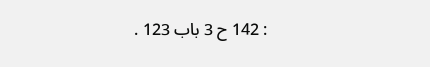: 142 ح 3 باب 123 .